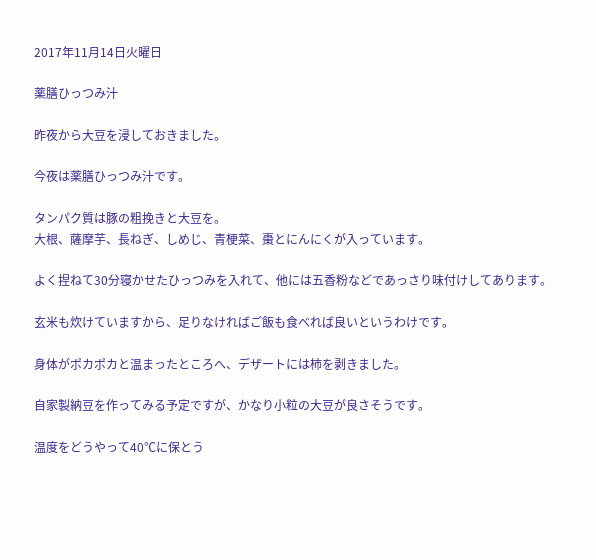2017年11月14日火曜日

薬膳ひっつみ汁

昨夜から大豆を浸しておきました。

今夜は薬膳ひっつみ汁です。

タンパク質は豚の粗挽きと大豆を。
大根、薩摩芋、長ねぎ、しめじ、青梗菜、棗とにんにくが入っています。

よく捏ねて30分寝かせたひっつみを入れて、他には五香粉などであっさり味付けしてあります。

玄米も炊けていますから、足りなければご飯も食べれば良いというわけです。

身体がポカポカと温まったところへ、デザートには柿を剥きました。

自家製納豆を作ってみる予定ですが、かなり小粒の大豆が良さそうです。

温度をどうやって40℃に保とう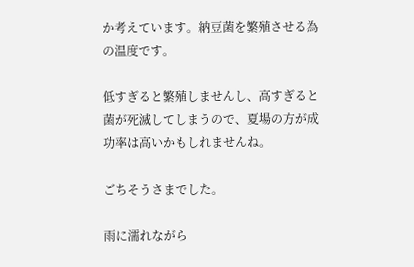か考えています。納豆菌を繁殖させる為の温度です。

低すぎると繁殖しませんし、高すぎると菌が死滅してしまうので、夏場の方が成功率は高いかもしれませんね。

ごちそうさまでした。

雨に濡れながら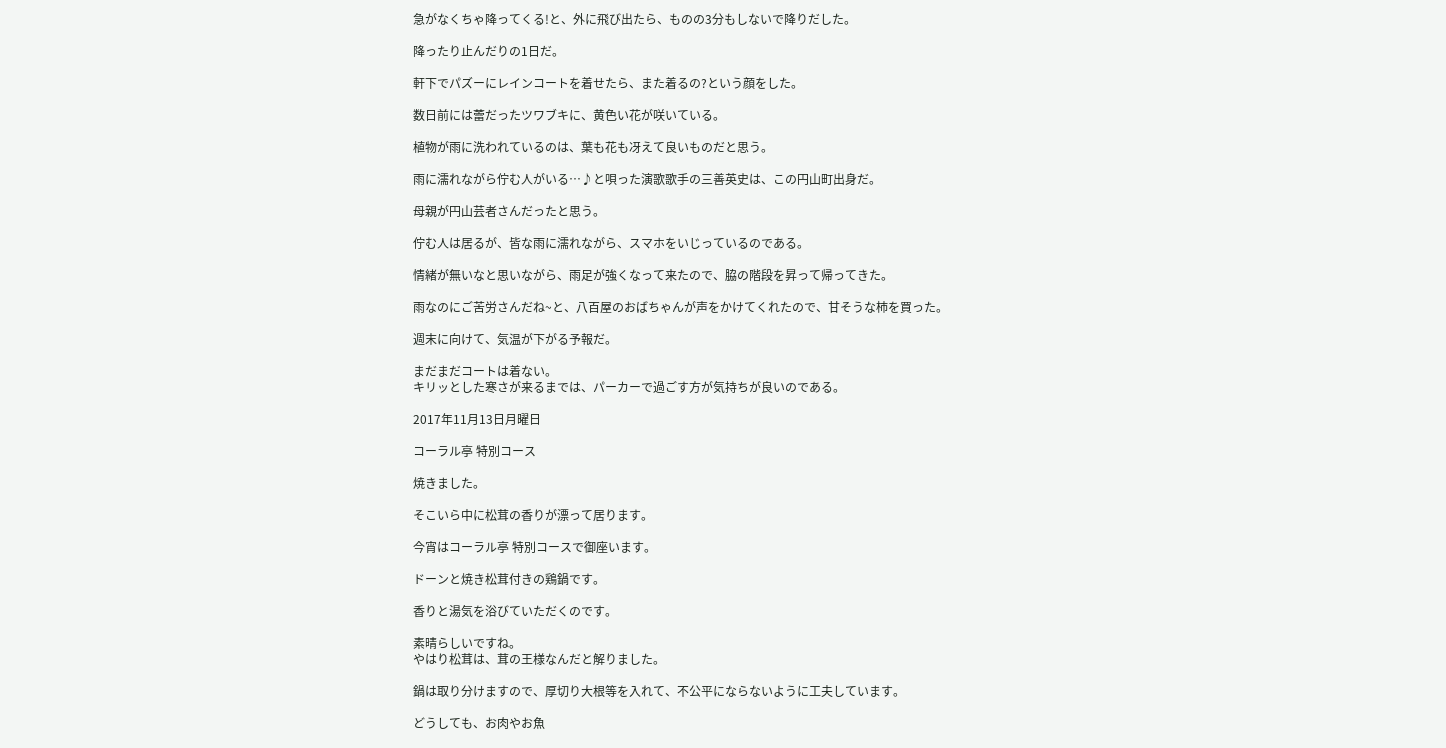急がなくちゃ降ってくる!と、外に飛び出たら、ものの3分もしないで降りだした。

降ったり止んだりの1日だ。

軒下でパズーにレインコートを着せたら、また着るの?という顔をした。

数日前には蕾だったツワブキに、黄色い花が咲いている。

植物が雨に洗われているのは、葉も花も冴えて良いものだと思う。

雨に濡れながら佇む人がいる…♪と唄った演歌歌手の三善英史は、この円山町出身だ。

母親が円山芸者さんだったと思う。

佇む人は居るが、皆な雨に濡れながら、スマホをいじっているのである。

情緒が無いなと思いながら、雨足が強くなって来たので、脇の階段を昇って帰ってきた。

雨なのにご苦労さんだね~と、八百屋のおばちゃんが声をかけてくれたので、甘そうな柿を買った。

週末に向けて、気温が下がる予報だ。

まだまだコートは着ない。
キリッとした寒さが来るまでは、パーカーで過ごす方が気持ちが良いのである。

2017年11月13日月曜日

コーラル亭 特別コース

焼きました。

そこいら中に松茸の香りが漂って居ります。

今宵はコーラル亭 特別コースで御座います。

ドーンと焼き松茸付きの鶏鍋です。

香りと湯気を浴びていただくのです。

素晴らしいですね。
やはり松茸は、茸の王様なんだと解りました。

鍋は取り分けますので、厚切り大根等を入れて、不公平にならないように工夫しています。

どうしても、お肉やお魚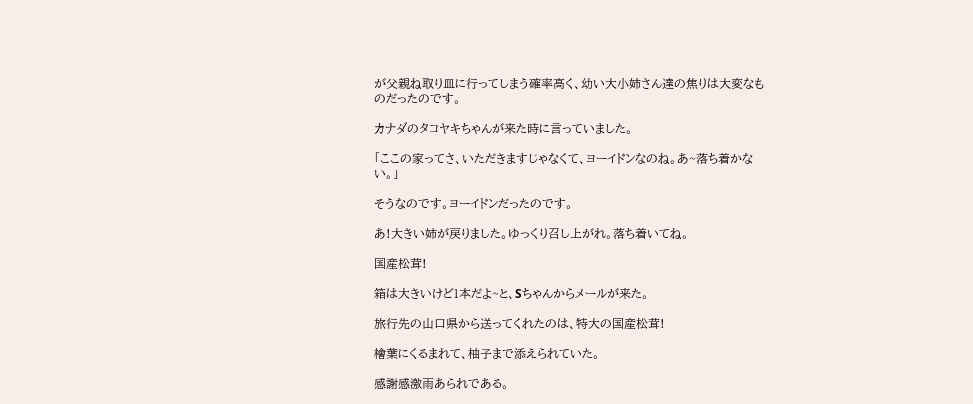が父親ね取り皿に行ってしまう確率高く、幼い大小姉さん達の焦りは大変なものだったのです。

カナダのタコヤキちゃんが来た時に言っていました。

「ここの家ってさ、いただきますじゃなくて、ヨーイドンなのね。あ~落ち着かない。」

そうなのです。ヨーイドンだったのです。

あ!大きい姉が戻りました。ゆっくり召し上がれ。落ち着いてね。

国産松茸!

箱は大きいけど1本だよ~と、Sちゃんからメールが来た。

旅行先の山口県から送ってくれたのは、特大の国産松茸!

檜葉にくるまれて、柚子まで添えられていた。

感謝感激雨あられである。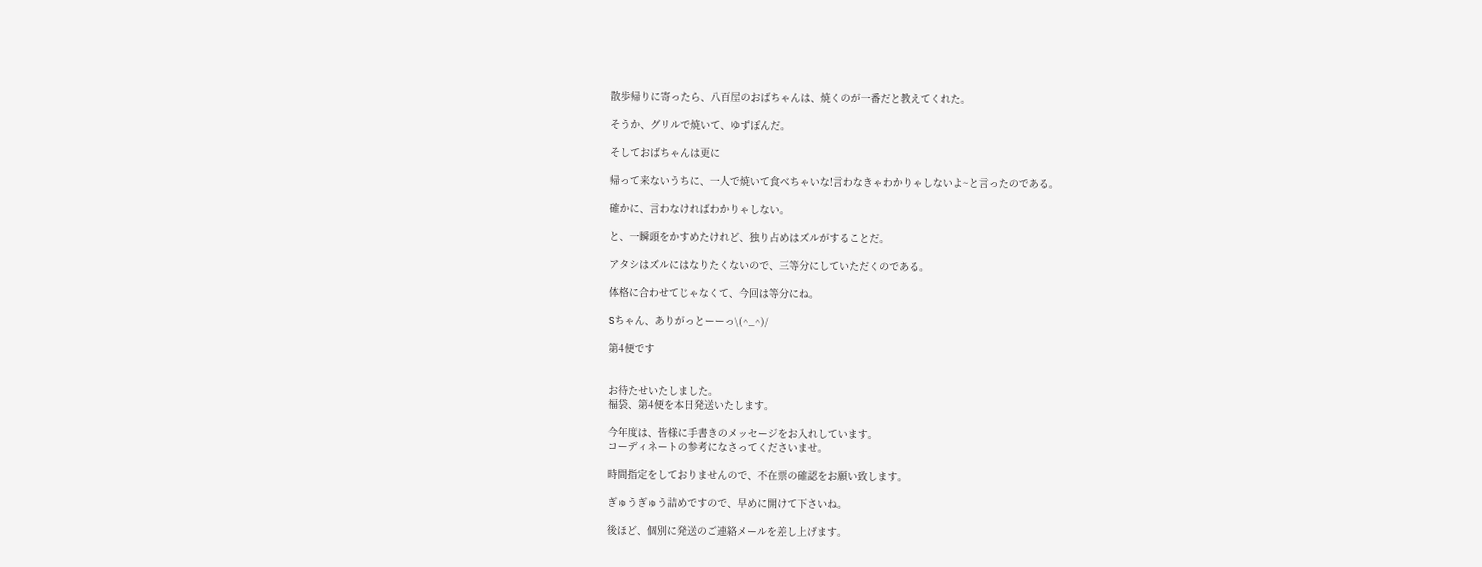散歩帰りに寄ったら、八百屋のおばちゃんは、焼くのが一番だと教えてくれた。

そうか、グリルで焼いて、ゆずぽんだ。

そしておばちゃんは更に

帰って来ないうちに、一人で焼いて食べちゃいな!言わなきゃわかりゃしないよ~と言ったのである。

確かに、言わなければわかりゃしない。

と、一瞬頭をかすめたけれど、独り占めはズルがすることだ。

アタシはズルにはなりたくないので、三等分にしていただくのである。

体格に合わせてじゃなくて、今回は等分にね。

Sちゃん、ありがっとーーっ\(^_^)/

第4便です


お待たせいたしました。
福袋、第4便を本日発送いたします。

今年度は、皆様に手書きのメッセージをお入れしています。
コーディネートの参考になさってくださいませ。

時間指定をしておりませんので、不在票の確認をお願い致します。

ぎゅうぎゅう詰めですので、早めに開けて下さいね。

後ほど、個別に発送のご連絡メールを差し上げます。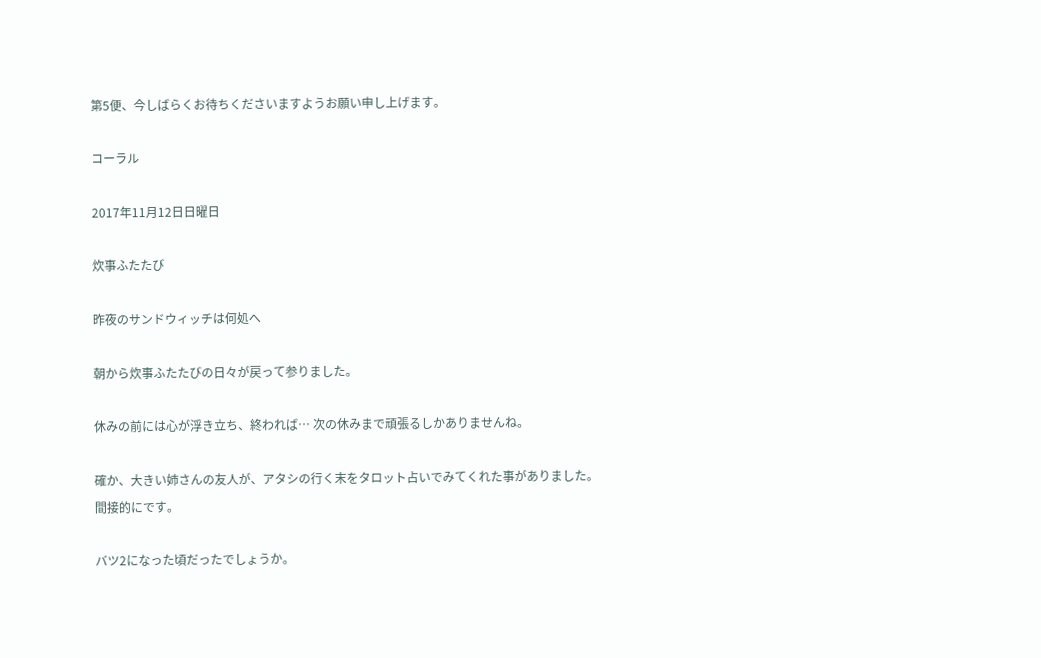第5便、今しばらくお待ちくださいますようお願い申し上げます。

コーラル

2017年11月12日日曜日

炊事ふたたび

昨夜のサンドウィッチは何処へ

朝から炊事ふたたびの日々が戻って参りました。

休みの前には心が浮き立ち、終われば… 次の休みまで頑張るしかありませんね。

確か、大きい姉さんの友人が、アタシの行く末をタロット占いでみてくれた事がありました。
間接的にです。

バツ2になった頃だったでしょうか。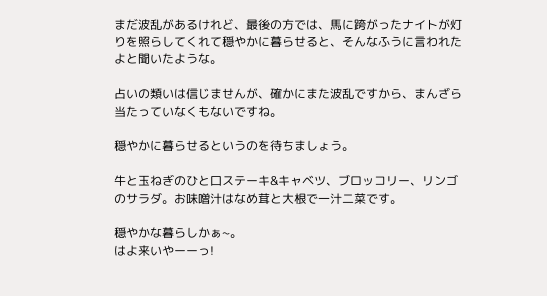まだ波乱があるけれど、最後の方では、馬に跨がったナイトが灯りを照らしてくれて穏やかに暮らせると、そんなふうに言われたよと聞いたような。

占いの類いは信じませんが、確かにまた波乱ですから、まんざら当たっていなくもないですね。

穏やかに暮らせるというのを待ちましょう。

牛と玉ねぎのひと口ステーキ&キャベツ、ブロッコリー、リンゴのサラダ。お味噌汁はなめ茸と大根で一汁二菜です。

穏やかな暮らしかぁ~。
はよ来いやーーっ!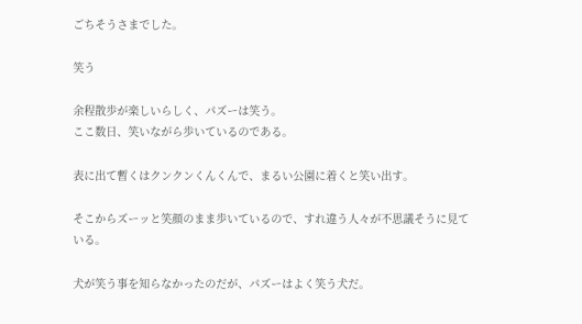ごちそうさまでした。

笑う

余程散歩が楽しいらしく、パズーは笑う。
ここ数日、笑いながら歩いているのである。

表に出て暫くはクンクンくんくんで、まるい公園に着くと笑い出す。

そこからズーッと笑顔のまま歩いているので、すれ違う人々が不思議そうに見ている。

犬が笑う事を知らなかったのだが、パズーはよく笑う犬だ。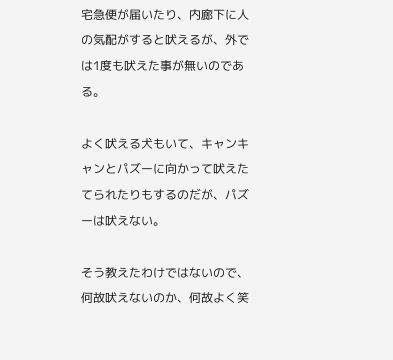宅急便が届いたり、内廊下に人の気配がすると吠えるが、外では1度も吠えた事が無いのである。

よく吠える犬もいて、キャンキャンとパズーに向かって吠えたてられたりもするのだが、パズーは吠えない。

そう教えたわけではないので、何故吠えないのか、何故よく笑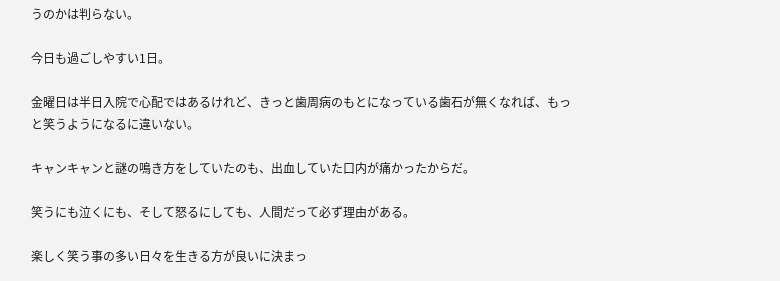うのかは判らない。

今日も過ごしやすい1日。

金曜日は半日入院で心配ではあるけれど、きっと歯周病のもとになっている歯石が無くなれば、もっと笑うようになるに違いない。

キャンキャンと謎の鳴き方をしていたのも、出血していた口内が痛かったからだ。

笑うにも泣くにも、そして怒るにしても、人間だって必ず理由がある。

楽しく笑う事の多い日々を生きる方が良いに決まっ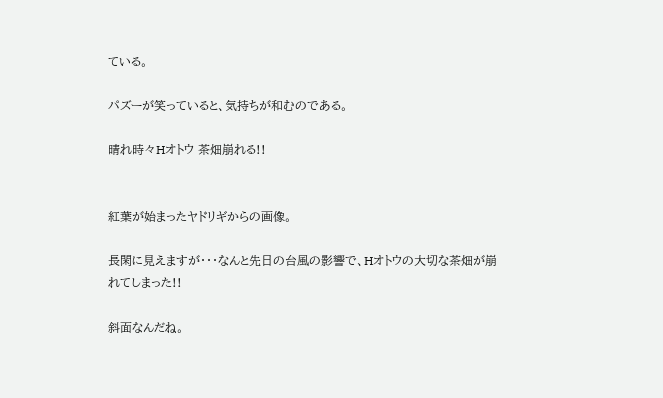ている。

パズーが笑っていると、気持ちが和むのである。

晴れ時々Hオトウ 茶畑崩れる!!


紅葉が始まったヤドリギからの画像。

長閑に見えますが・・・なんと先日の台風の影響で、Hオトウの大切な茶畑が崩れてしまった!!

斜面なんだね。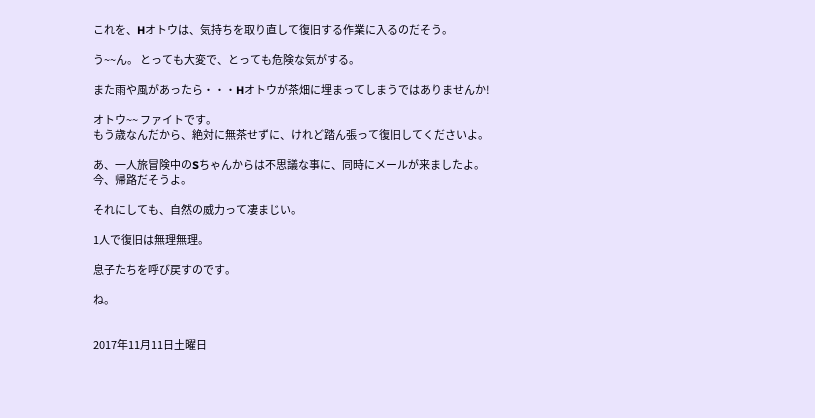これを、Hオトウは、気持ちを取り直して復旧する作業に入るのだそう。

う~~ん。 とっても大変で、とっても危険な気がする。

また雨や風があったら・・・Hオトウが茶畑に埋まってしまうではありませんか!

オトウ~~ ファイトです。
もう歳なんだから、絶対に無茶せずに、けれど踏ん張って復旧してくださいよ。

あ、一人旅冒険中のSちゃんからは不思議な事に、同時にメールが来ましたよ。
今、帰路だそうよ。

それにしても、自然の威力って凄まじい。

1人で復旧は無理無理。

息子たちを呼び戻すのです。

ね。


2017年11月11日土曜日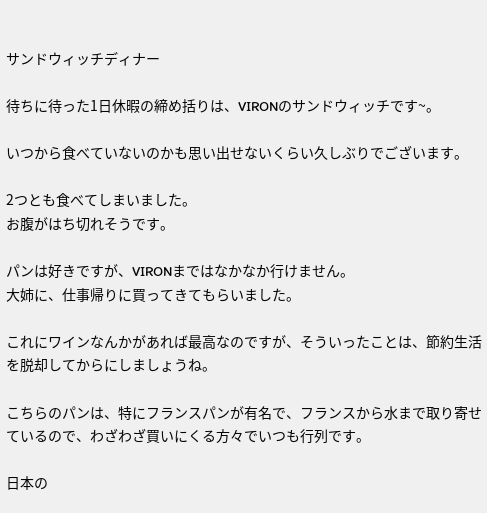サンドウィッチディナー

待ちに待った1日休暇の締め括りは、VIRONのサンドウィッチです~。

いつから食べていないのかも思い出せないくらい久しぶりでございます。

2つとも食べてしまいました。
お腹がはち切れそうです。

パンは好きですが、VIRONまではなかなか行けません。
大姉に、仕事帰りに買ってきてもらいました。

これにワインなんかがあれば最高なのですが、そういったことは、節約生活を脱却してからにしましょうね。

こちらのパンは、特にフランスパンが有名で、フランスから水まで取り寄せているので、わざわざ買いにくる方々でいつも行列です。

日本の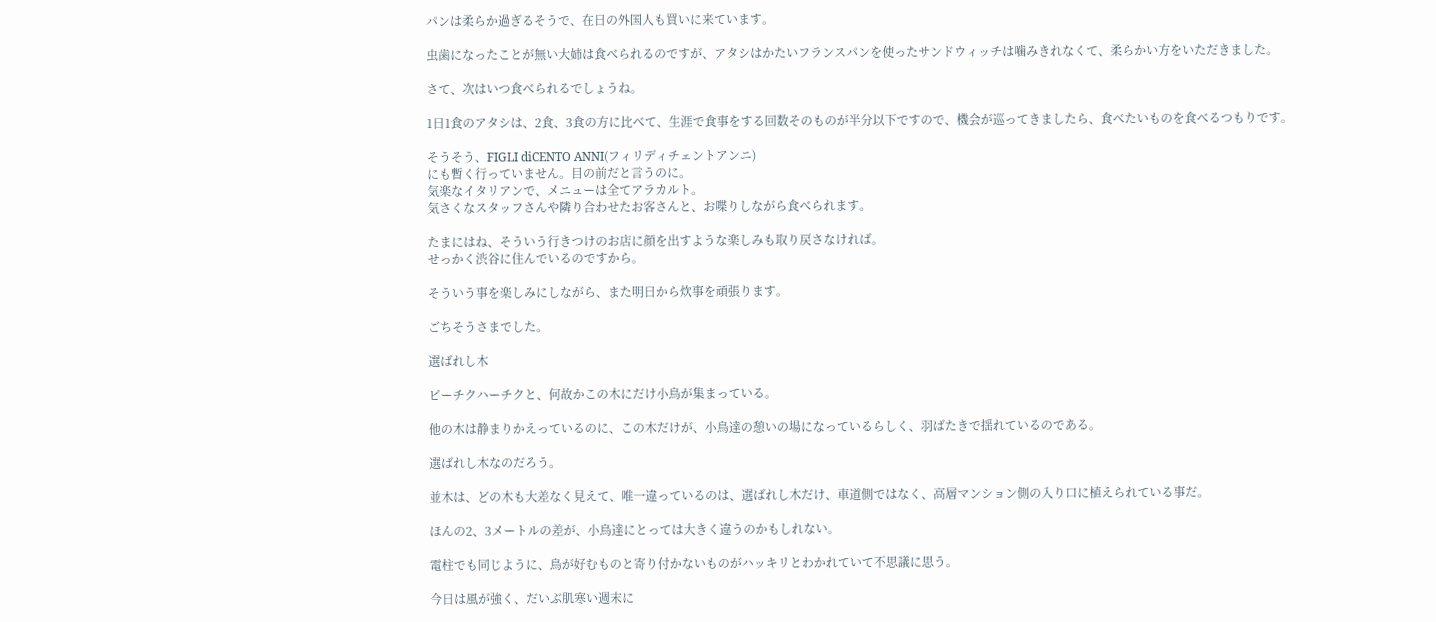パンは柔らか過ぎるそうで、在日の外国人も買いに来ています。

虫歯になったことが無い大姉は食べられるのですが、アタシはかたいフランスパンを使ったサンドウィッチは噛みきれなくて、柔らかい方をいただきました。

さて、次はいつ食べられるでしょうね。

1日1食のアタシは、2食、3食の方に比べて、生涯で食事をする回数そのものが半分以下ですので、機会が巡ってきましたら、食べたいものを食べるつもりです。

そうそう、FIGLI diCENTO ANNI(フィリディチェントアンニ)
にも暫く行っていません。目の前だと言うのに。
気楽なイタリアンで、メニューは全てアラカルト。
気さくなスタッフさんや隣り合わせたお客さんと、お喋りしながら食べられます。

たまにはね、そういう行きつけのお店に顔を出すような楽しみも取り戻さなければ。
せっかく渋谷に住んでいるのですから。

そういう事を楽しみにしながら、また明日から炊事を頑張ります。

ごちそうさまでした。

選ばれし木

ピーチクハーチクと、何故かこの木にだけ小鳥が集まっている。

他の木は静まりかえっているのに、この木だけが、小鳥達の憩いの場になっているらしく、羽ばたきで揺れているのである。

選ばれし木なのだろう。

並木は、どの木も大差なく見えて、唯一違っているのは、選ばれし木だけ、車道側ではなく、高層マンション側の入り口に植えられている事だ。

ほんの2、3メートルの差が、小鳥達にとっては大きく違うのかもしれない。

電柱でも同じように、鳥が好むものと寄り付かないものがハッキリとわかれていて不思議に思う。

今日は風が強く、だいぶ肌寒い週末に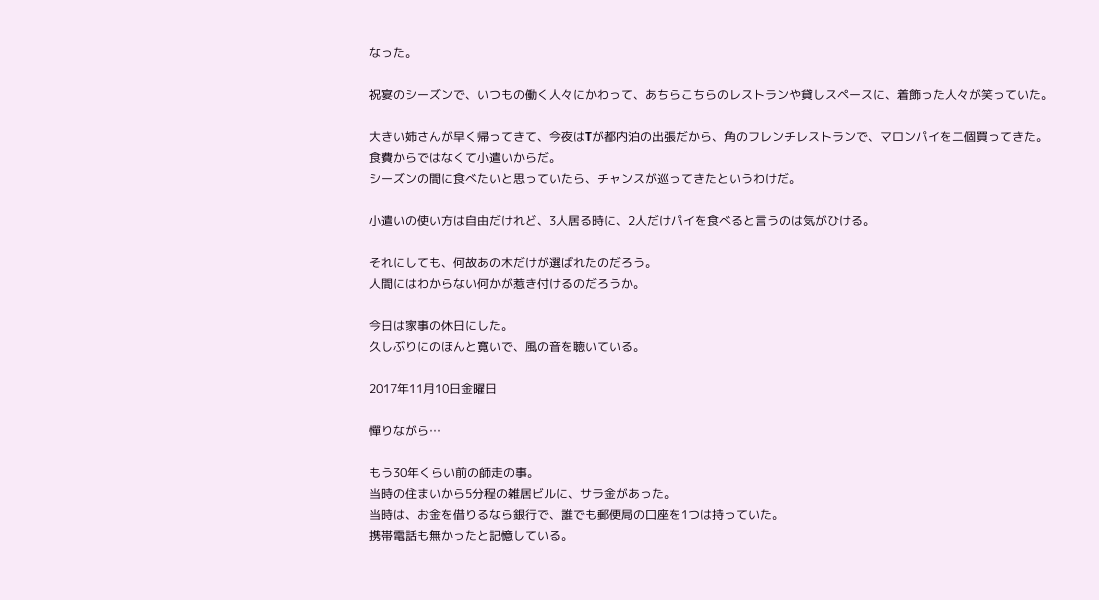なった。

祝宴のシーズンで、いつもの働く人々にかわって、あちらこちらのレストランや貸しスペースに、着飾った人々が笑っていた。

大きい姉さんが早く帰ってきて、今夜はTが都内泊の出張だから、角のフレンチレストランで、マロンパイを二個買ってきた。
食費からではなくて小遣いからだ。
シーズンの間に食べたいと思っていたら、チャンスが巡ってきたというわけだ。

小遣いの使い方は自由だけれど、3人居る時に、2人だけパイを食べると言うのは気がひける。

それにしても、何故あの木だけが選ばれたのだろう。
人間にはわからない何かが惹き付けるのだろうか。

今日は家事の休日にした。
久しぶりにのほんと寛いで、風の音を聴いている。

2017年11月10日金曜日

憚りながら…

もう30年くらい前の師走の事。
当時の住まいから5分程の雑居ビルに、サラ金があった。
当時は、お金を借りるなら銀行で、誰でも郵便局の口座を1つは持っていた。
携帯電話も無かったと記憶している。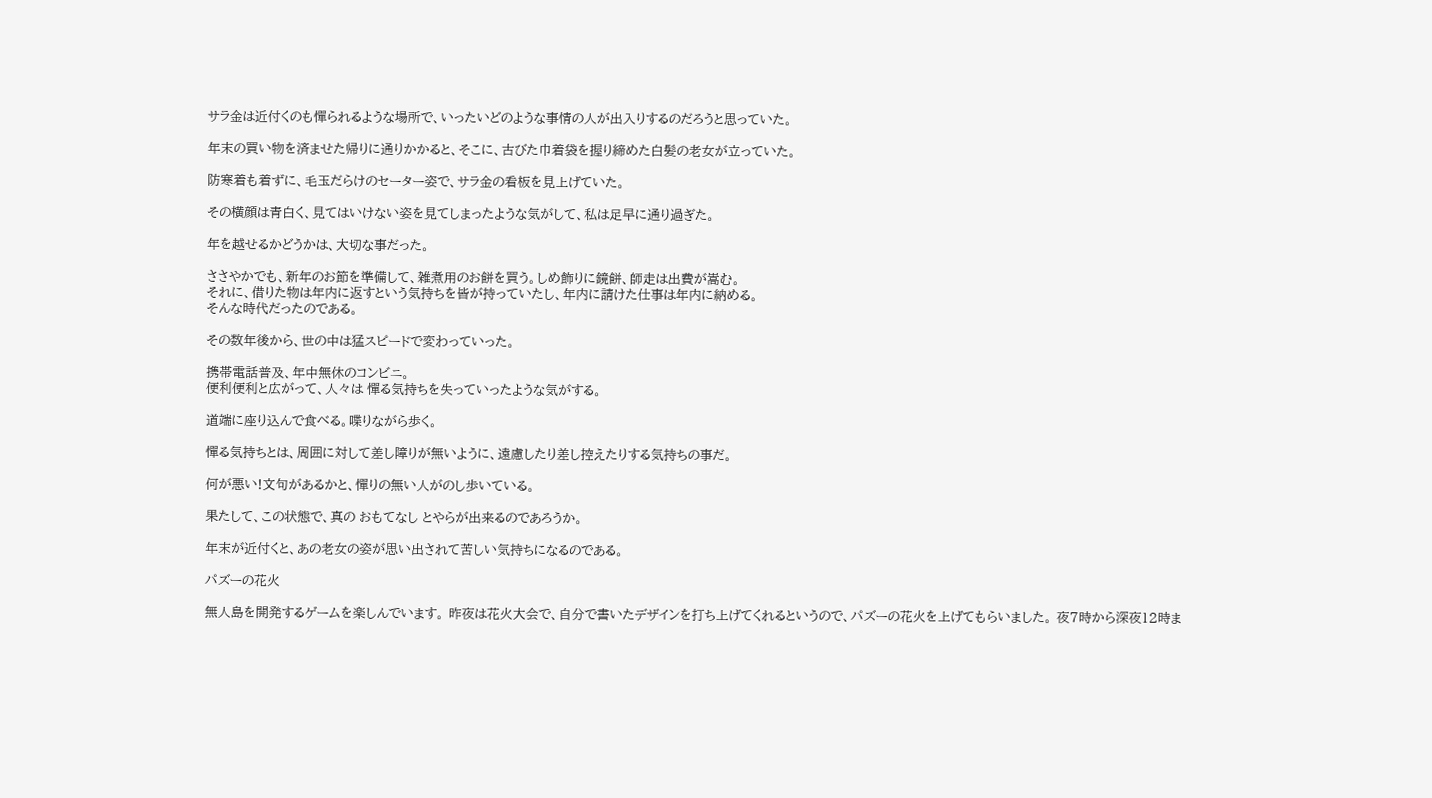サラ金は近付くのも憚られるような場所で、いったいどのような事情の人が出入りするのだろうと思っていた。

年末の買い物を済ませた帰りに通りかかると、そこに、古びた巾着袋を握り締めた白髪の老女が立っていた。

防寒着も着ずに、毛玉だらけのセーター姿で、サラ金の看板を見上げていた。

その横顔は青白く、見てはいけない姿を見てしまったような気がして、私は足早に通り過ぎた。

年を越せるかどうかは、大切な事だった。

ささやかでも、新年のお節を準備して、雑煮用のお餅を買う。しめ飾りに鏡餅、師走は出費が嵩む。
それに、借りた物は年内に返すという気持ちを皆が持っていたし、年内に請けた仕事は年内に納める。
そんな時代だったのである。

その数年後から、世の中は猛スピードで変わっていった。

携帯電話普及、年中無休のコンビニ。
便利便利と広がって、人々は 憚る気持ちを失っていったような気がする。

道端に座り込んで食べる。喋りながら歩く。

憚る気持ちとは、周囲に対して差し障りが無いように、遠慮したり差し控えたりする気持ちの事だ。

何が悪い!文句があるかと、憚りの無い人がのし歩いている。

果たして、この状態で、真の おもてなし とやらが出来るのであろうか。

年末が近付くと、あの老女の姿が思い出されて苦しい気持ちになるのである。

パズーの花火

無人島を開発するゲームを楽しんでいます。 昨夜は花火大会で、自分で書いたデザインを打ち上げてくれるというので、パズーの花火を上げてもらいました。 夜7時から深夜12時ま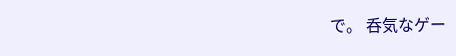で。 呑気なゲー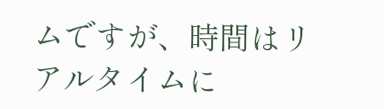ムですが、時間はリアルタイムに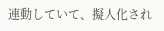連動していて、擬人化され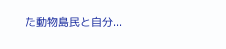た動物島民と自分...